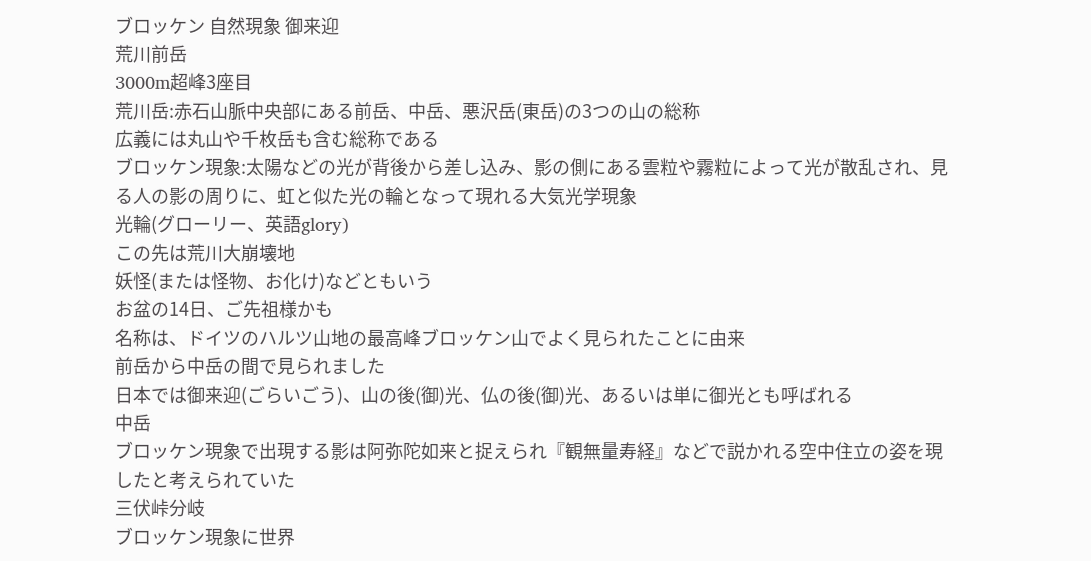ブロッケン 自然現象 御来迎
荒川前岳
3000m超峰3座目
荒川岳:赤石山脈中央部にある前岳、中岳、悪沢岳(東岳)の3つの山の総称
広義には丸山や千枚岳も含む総称である
ブロッケン現象:太陽などの光が背後から差し込み、影の側にある雲粒や霧粒によって光が散乱され、見る人の影の周りに、虹と似た光の輪となって現れる大気光学現象
光輪(グローリー、英語glory)
この先は荒川大崩壊地
妖怪(または怪物、お化け)などともいう
お盆の14日、ご先祖様かも
名称は、ドイツのハルツ山地の最高峰ブロッケン山でよく見られたことに由来
前岳から中岳の間で見られました
日本では御来迎(ごらいごう)、山の後(御)光、仏の後(御)光、あるいは単に御光とも呼ばれる
中岳
ブロッケン現象で出現する影は阿弥陀如来と捉えられ『観無量寿経』などで説かれる空中住立の姿を現したと考えられていた
三伏峠分岐
ブロッケン現象に世界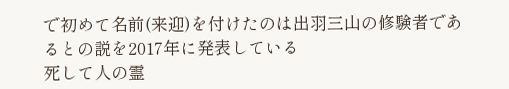で初めて名前(来迎)を付けたのは出羽三山の修験者であるとの説を2017年に発表している
死して人の霊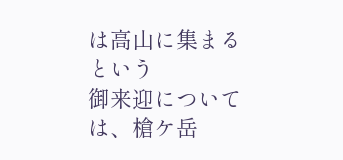は高山に集まるという
御来迎については、槍ケ岳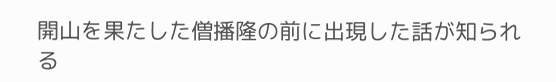開山を果たした僧播隆の前に出現した話が知られる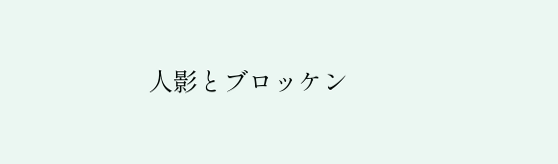人影とブロッケン